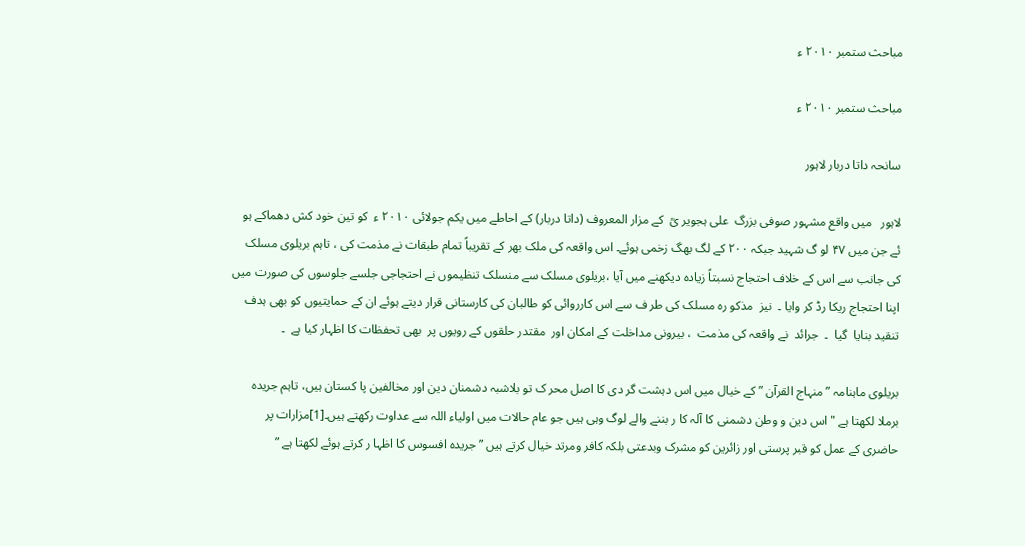مباحث ستمبر ۲۰۱۰ ء

مباحث ستمبر ۲۰۱۰ ء

سانحہ داتا دربار لاہور

لاہور   میں واقع مشہور صوفی بزرگ  علی ہجویر یؒ  کے مزار المعروف (داتا دربار) کے احاطے میں یکم جولائی ۲۰۱۰ ء  کو تین خود کش دھماکے ہو ئے جن میں ۴۷ لو گ شہید جبکہ ۲۰۰ کے لگ بھگ زخمی ہوئے۔ اس واقعہ کی ملک بھر کے تقریباً تمام طبقات نے مذمت کی ، تاہم بریلوی مسلک کی جانب سے اس کے خلاف احتجاج نسبتاً زیادہ دیکھنے میں آیا ،بریلوی مسلک سے منسلک تنظیموں نے احتجاجی جلسے جلوسوں کی صورت میں اپنا احتجاج ریکا رڈ کر وایا ۔  نیز  مذکو رہ مسلک کی طر ف سے اس کارروائی کو طالبان کی کارستانی قرار دیتے ہوئے ان کے حمایتیوں کو بھی ہدف تنقید بنایا  گیا  ۔  جرائد  نے واقعہ کی مذمت  ، بیرونی مداخلت کے امکان اور  مقتدر حلقوں کے رویوں پر  بھی تحفظات کا اظہار کیا ہے  ۔

بریلوی ماہنامہ ” منہاج القرآن ” کے خیال میں اس دہشت گر دی کا اصل محر ک تو بلاشبہ دشمنان دین اور مخالفین پا کستان ہیں، تاہم جریدہ  برملا لکھتا ہے "اس دین و وطن دشمنی کا آلہ کا ر بننے والے لوگ وہی ہیں جو عام حالات میں اولیاء اللہ سے عداوت رکھتے ہیں۔[1]مزارات پر حاضری کے عمل کو قبر پرستی اور زائرین کو مشرک وبدعتی بلکہ کافر ومرتد خیال کرتے ہیں ” جریدہ افسوس کا اظہا ر کرتے ہوئے لکھتا ہے ”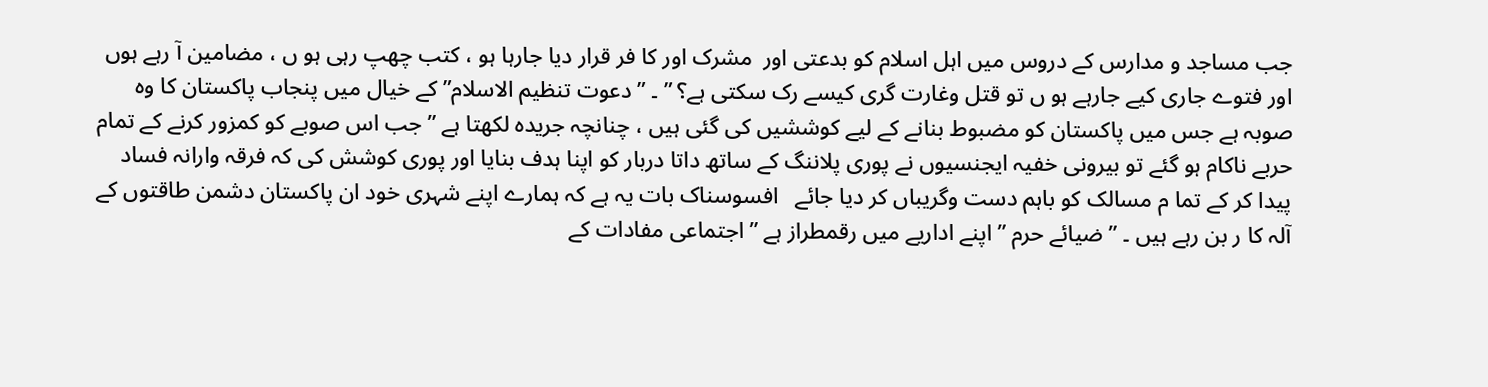جب مساجد و مدارس کے دروس میں اہل اسلام کو بدعتی اور  مشرک اور کا فر قرار دیا جارہا ہو ، کتب چھپ رہی ہو ں ، مضامین آ رہے ہوں اور فتوے جاری کیے جارہے ہو ں تو قتل وغارت گری کیسے رک سکتی ہے؟ ” ۔ ” دعوت تنظیم الاسلام” کے خیال میں پنجاب پاکستان کا وہ صوبہ ہے جس میں پاکستان کو مضبوط بنانے کے لیے کوششیں کی گئی ہیں ، چنانچہ جریدہ لکھتا ہے ” جب اس صوبے کو کمزور کرنے کے تمام حربے ناکام ہو گئے تو بیرونی خفیہ ایجنسیوں نے پوری پلاننگ کے ساتھ داتا دربار کو اپنا ہدف بنایا اور پوری کوشش کی کہ فرقہ وارانہ فساد پیدا کر کے تما م مسالک کو باہم دست وگریباں کر دیا جائے   افسوسناک بات یہ ہے کہ ہمارے اپنے شہری خود ان پاکستان دشمن طاقتوں کے آلہ کا ر بن رہے ہیں ۔ ” ضیائے حرم ” اپنے اداریے میں رقمطراز ہے ” اجتماعی مفادات کے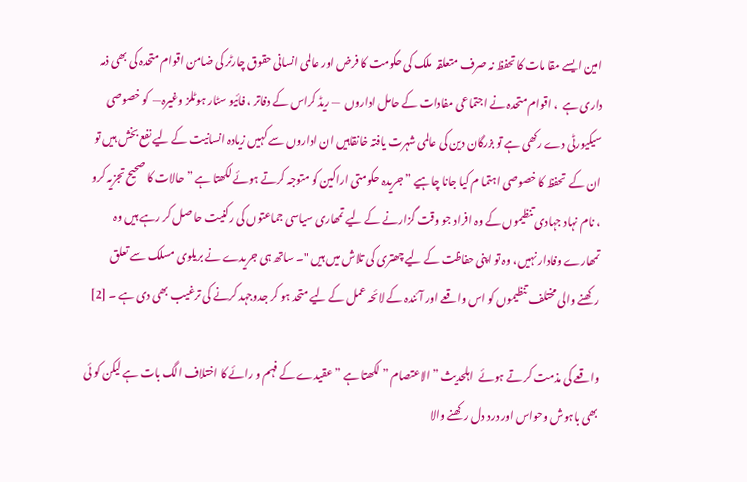امین ایسے مقا مات کا تحفظ نہ صرف متعلقہ  ملک کی حکومت کا فرض اور عالمی انسانی حقوق چارٹر کی ضامن اقوام متحدہ کی بھی ذمہ داری ہے  ، اقوام متحدہ نے اجتماعی مفادات کے حامل اداروں  — ریڈ کراس کے دفاتر ، فائیو سٹار ہوٹلز وغیرہ—  کو خصوصی سیکیورٹی دے رکھی ہے تو بزرگان دین کی عالمی شہرت یافتہ خانقاہیں ان اداروں سے کہیں زیادہ انسانیت کے لیے نفع بخش ہیں تو ان کے  تحفظ کا خصوصی اہتما م کیا جانا چاہیے ” جریدہ حکومتی اراکین کو متوجہ کرتے ہوئے لکھتا ہے ” حالات کا صحیح تجزیہ کرو ، نام نہاد جہادی تنظیموں کے وہ افراد جو وقت گزارنے کے لیے تمھاری سیاسی جماعتوں کی رکنیت حا صل کر رہے ہیں وہ تمھارے وفادار نہیں، وہ تو اپنی حفاظت کے لیے چھتری کی تلاش میں ہیں "۔ ساتھ ہی جریدے نے بریلوی مسلک سے تعلق رکھنے والی مختلف تنظیموں کو اس واقعے اور آئندہ کے لائحہ عمل کے لیے متحد ہو کر جدوجہد کرنے کی ترغیب بھی دی ہے ۔ [2]

واقعے کی مذمت کر تے ہوئے  اہلحدیث ” الاعتصام ” لکھتا ہے ” عقیدے کے فہم و رائے کا اختلاف الگ بات ہے لیکن کو ئی بھی باہوش وحواس اور درد دل رکھنے والا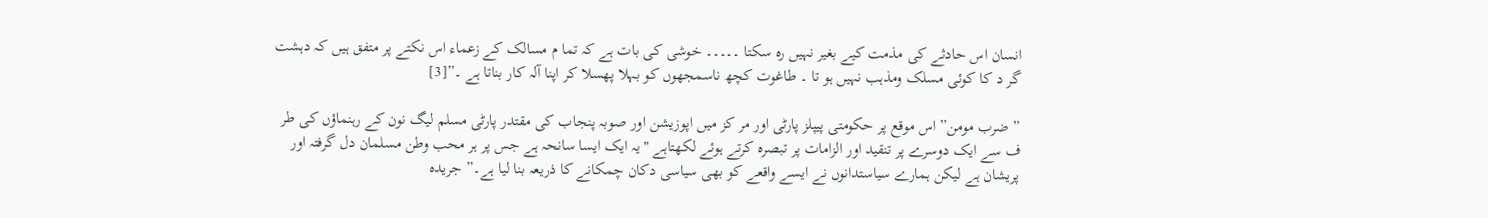انسان اس حادثے کی مذمت کیے بغیر نہیں رہ سکتا ۔۔۔۔۔ خوشی کی بات ہے کہ تما م مسالک کے زعماء اس نکتے پر متفق ہیں کہ دہشت گر د کا کوئی مسلک ومذہب نہیں ہو تا ۔ طاغوت کچھ ناسمجھوں کو بہلا پھسلا کر اپنا آلہ کار بناتا ہے ۔”[3]

” ضرب مومن” اس موقع پر حکومتی پیپلز پارٹی اور مر کز میں اپوزیشن اور صوبہ پنجاب کی مقتدر پارٹی مسلم لیگ نون کے رہنماؤں کی طر ف سے ایک دوسرے پر تنقید اور الزامات پر تبصرہ کرتے ہوئے لکھتاہے "یہ ایک ایسا سانحہ ہے جس پر ہر محب وطن مسلمان دل گرفتہ اور پریشان ہے لیکن ہمارے سیاستدانوں نے ایسے واقعے کو بھی سیاسی دکان چمکانے کا ذریعہ بنا لیا ہے۔” جریدہ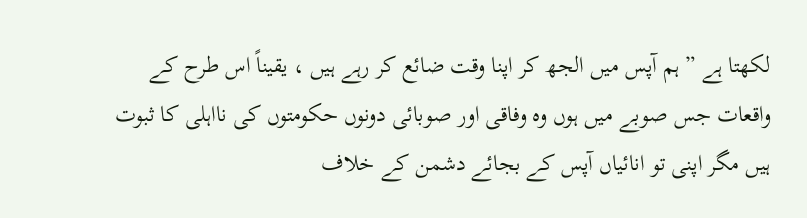لکھتا ہے ” ہم آپس میں الجھ کر اپنا وقت ضائع کر رہے ہیں ، یقیناً اس طرح کے واقعات جس صوبے میں ہوں وہ وفاقی اور صوبائی دونوں حکومتوں کی نااہلی کا ثبوت ہیں مگر اپنی تو انائیاں آپس کے بجائے دشمن کے خلاف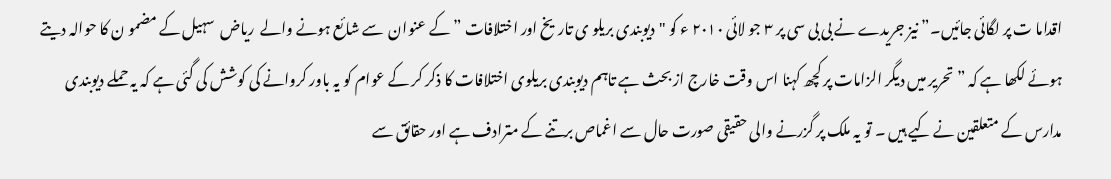اقداما ت پر لگائی جائیں۔” نیز جریدے نے بی بی سی پر ۳ جو لائی ۲۰۱۰ ء کو "دیوبندی بریلو ی تاریخ اور اختلافات ” کے عنوان  سے شائع ہونے والے  ریاض  سہیل کے مضمو ن کا حوالہ دیتے ہوئے لکھا ہے کہ ” تحریر میں دیگر الزامات پر کچھ کہنا اس وقت خارج از بحث ہے تاہم دیوبندی بریلوی اختلافات کا ذکر کر کے عوام کو یہ باور کروانے کی کوشش کی گئی ہے کہ یہ حملے دیوبندی مدارس کے متعلقین نے کیے ہیں ۔ تو یہ ملک پر گزرنے والی حقیقی صورت حال سے اغماص برتنے کے مترادف ہے اور حقائق سے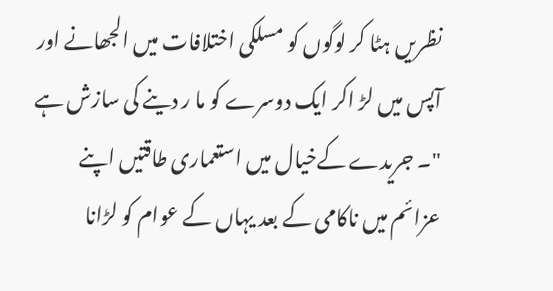نظریں ہٹا کر لوگوں کو مسلکی اختلافات میں الجھانے اور آپس میں لڑ اکر ایک دوسرے کو ما ر دینے کی سازش ہے "۔ جریدے کےخیال میں استعماری طاقتیں اپنے عزائم میں ناکامی کے بعد یہاں کے عوام کو لڑانا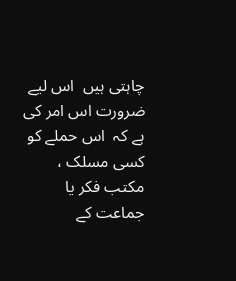چاہتی ہیں  اس لیے ضرورت اس امر کی ہے کہ  اس حملے کو کسی مسلک ، مکتب فکر یا جماعت کے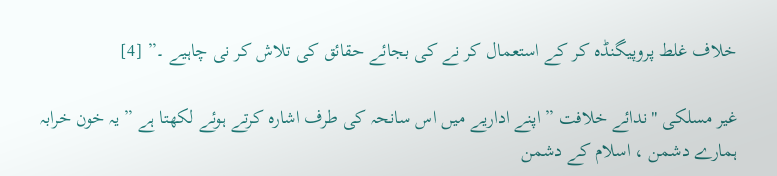خلاف غلط پروپیگنڈہ کر کے استعمال کر نے کی بجائے حقائق کی تلاش کر نی چاہیے ۔” [4]

غیر مسلکی "ندائے خلافت ” اپنے اداریے میں اس سانحہ کی طرف اشارہ کرتے ہوئے لکھتا ہے ” یہ خون خرابہ ہمارے دشمن ، اسلام کے دشمن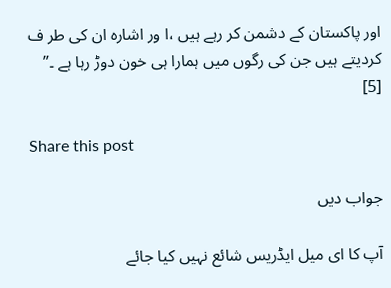اور پاکستان کے دشمن کر رہے ہیں ،ا ور اشارہ ان کی طر ف کردیتے ہیں جن کی رگوں میں ہمارا ہی خون دوڑ رہا ہے ۔” [5]

Share this post

جواب دیں

آپ کا ای میل ایڈریس شائع نہیں کیا جائے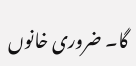گا۔ ضروری خانوں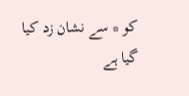کو * سے نشان زد کیا گیا ہے